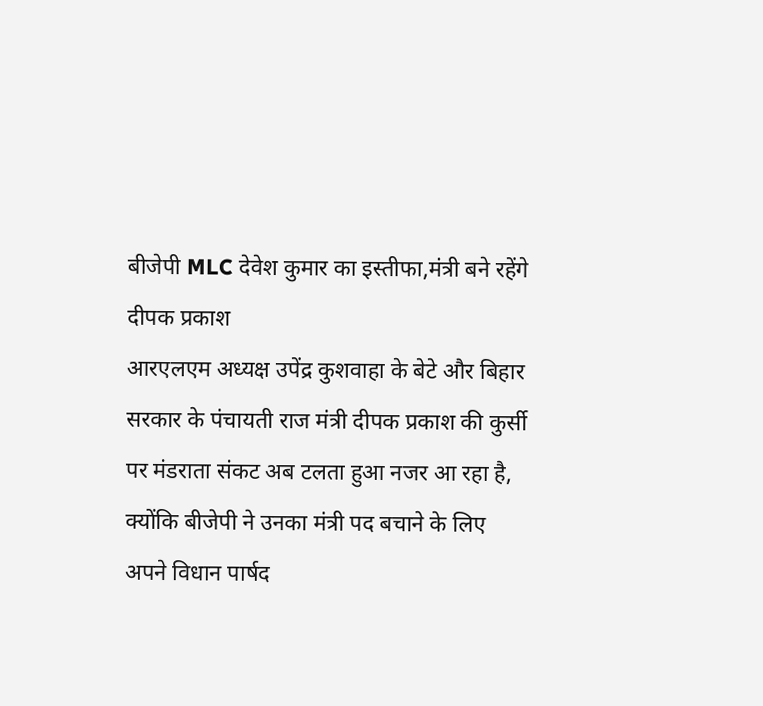बीजेपी MLC देवेश कुमार का इस्तीफा,मंत्री बने रहेंगे दीपक प्रकाश
आरएलएम अध्यक्ष उपेंद्र कुशवाहा के बेटे और बिहार सरकार के पंचायती राज मंत्री दीपक प्रकाश की कुर्सी पर मंडराता संकट अब टलता हुआ नजर आ रहा है, क्योंकि बीजेपी ने उनका मंत्री पद बचाने के लिए अपने विधान पार्षद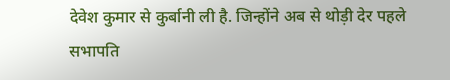देवेश कुमार से कुर्बानी ली है. जिन्होंने अब से थोड़ी देर पहले सभापति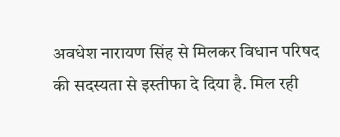अवधेश नारायण सिंह से मिलकर विधान परिषद की सदस्यता से इस्तीफा दे दिया है. मिल रही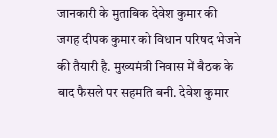जानकारी के मुताबिक देवेश कुमार की जगह दीपक कुमार को विधान परिषद भेजने की तैयारी है. मुख्यमंत्री निवास में बैठक के बाद फैसले पर सहमति बनी. देवेश कुमार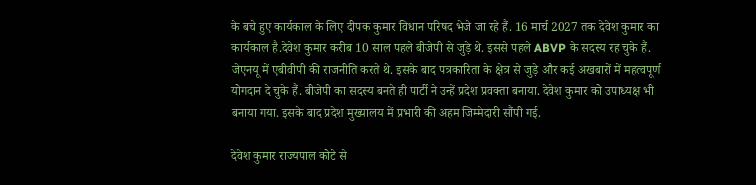के बचे हुए कार्यकाल के लिए दीपक कुमार विधान परिषद भेजे जा रहे हैं. 16 मार्च 2027 तक देवेश कुमार का कार्यकाल है.देवेश कुमार करीब 10 साल पहले बीजेपी से जुड़े थे. इससे पहले ABVP के सदस्य रह चुके हैं. जेएनयू में एबीवीपी की राजनीति करते थे. इसके बाद पत्रकारिता के क्षेत्र से जुड़े और कई अखबारों में महत्वपूर्ण योगदान दे चुके हैं. बीजेपी का सदस्य बनते ही पार्टी ने उन्हें प्रदेश प्रवक्ता बनाया. देवेश कुमार को उपाध्यक्ष भी बनाया गया. इसके बाद प्रदेश मुख्यालय में प्रभारी की अहम जिम्मेदारी सौंपी गई.

देवेश कुमार राज्यपाल कोटे से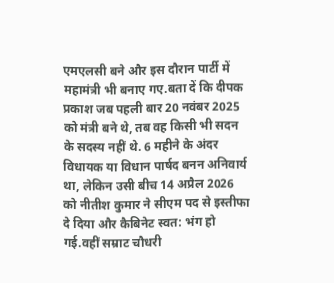एमएलसी बने और इस दौरान पार्टी में महामंत्री भी बनाए गए.बता दें कि दीपक प्रकाश जब पहली बार 20 नवंबर 2025 को मंत्री बने थे, तब वह किसी भी सदन के सदस्य नहीं थे. 6 महीने के अंदर विधायक या विधान पार्षद बनन अनिवार्य था, लेकिन उसी बीच 14 अप्रैल 2026 को नीतीश कुमार ने सीएम पद से इस्तीफा दे दिया और कैबिनेट स्वत: भंग हो गई.वहीं सम्राट चौधरी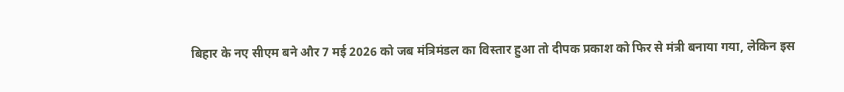बिहार के नए सीएम बने और 7 मई 2026 को जब मंत्रिमंडल का विस्तार हुआ तो दीपक प्रकाश को फिर से मंत्री बनाया गया, लेकिन इस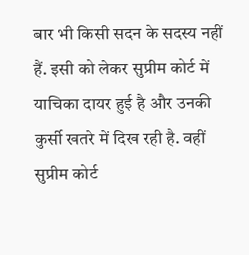बार भी किसी सदन के सदस्य नहीं हैं. इसी को लेकर सुप्रीम कोर्ट में याचिका दायर हुई है और उनकी कुर्सी खतरे में दिख रही है. वहीं सुप्रीम कोर्ट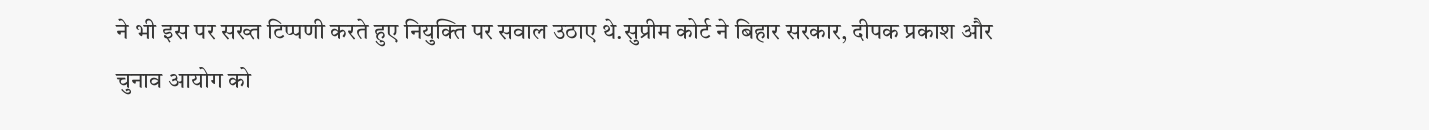ने भी इस पर सख्त टिप्पणी करते हुए नियुक्ति पर सवाल उठाए थे.सुप्रीम कोर्ट ने बिहार सरकार, दीपक प्रकाश और चुनाव आयोग को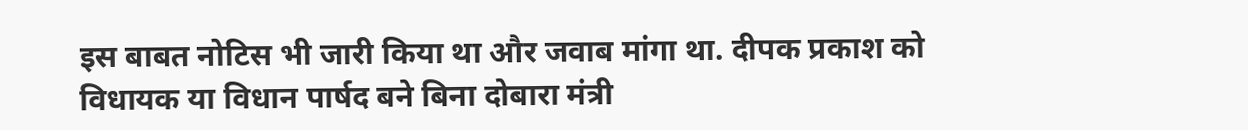इस बाबत नोटिस भी जारी किया था और जवाब मांगा था. दीपक प्रकाश को विधायक या विधान पार्षद बने बिना दोबारा मंत्री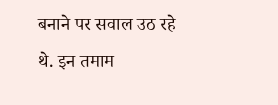बनाने पर सवाल उठ रहे थे. इन तमाम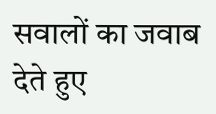सवालों का जवाब देते हुए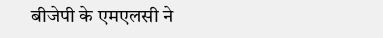बीजेपी के एमएलसी ने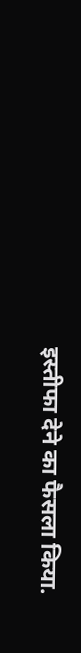इस्तीफा देने का फैसला किया.